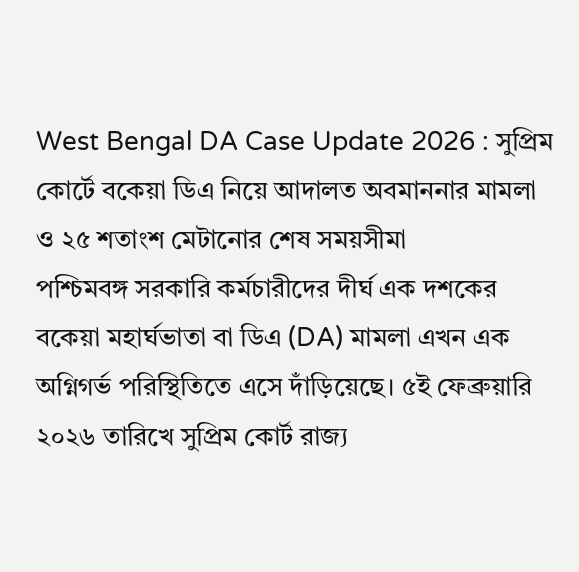West Bengal DA Case Update 2026 : সুপ্রিম কোর্টে বকেয়া ডিএ নিয়ে আদালত অবমাননার মামলা ও ২৫ শতাংশ মেটানোর শেষ সময়সীমা
পশ্চিমবঙ্গ সরকারি কর্মচারীদের দীর্ঘ এক দশকের বকেয়া মহার্ঘভাতা বা ডিএ (DA) মামলা এখন এক অগ্নিগর্ভ পরিস্থিতিতে এসে দাঁড়িয়েছে। ৫ই ফেব্রুয়ারি ২০২৬ তারিখে সুপ্রিম কোর্ট রাজ্য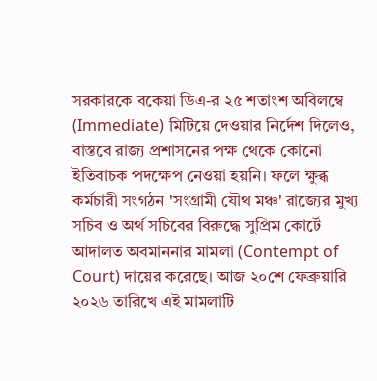সরকারকে বকেয়া ডিএ-র ২৫ শতাংশ অবিলম্বে (Immediate) মিটিয়ে দেওয়ার নির্দেশ দিলেও, বাস্তবে রাজ্য প্রশাসনের পক্ষ থেকে কোনো ইতিবাচক পদক্ষেপ নেওয়া হয়নি। ফলে ক্ষুব্ধ কর্মচারী সংগঠন 'সংগ্রামী যৌথ মঞ্চ' রাজ্যের মুখ্য সচিব ও অর্থ সচিবের বিরুদ্ধে সুপ্রিম কোর্টে আদালত অবমাননার মামলা (Contempt of Court) দায়ের করেছে। আজ ২০শে ফেব্রুয়ারি ২০২৬ তারিখে এই মামলাটি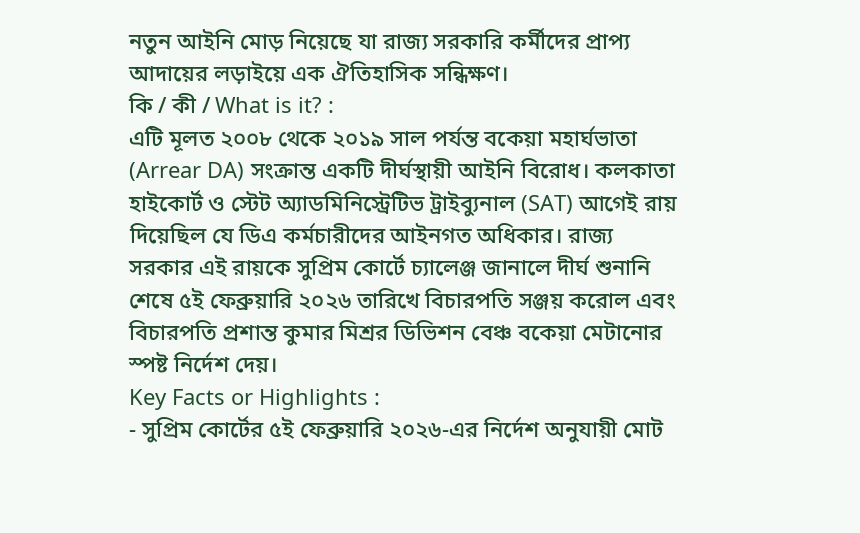নতুন আইনি মোড় নিয়েছে যা রাজ্য সরকারি কর্মীদের প্রাপ্য আদায়ের লড়াইয়ে এক ঐতিহাসিক সন্ধিক্ষণ।
কি / কী / What is it? :
এটি মূলত ২০০৮ থেকে ২০১৯ সাল পর্যন্ত বকেয়া মহার্ঘভাতা (Arrear DA) সংক্রান্ত একটি দীর্ঘস্থায়ী আইনি বিরোধ। কলকাতা হাইকোর্ট ও স্টেট অ্যাডমিনিস্ট্রেটিভ ট্রাইব্যুনাল (SAT) আগেই রায় দিয়েছিল যে ডিএ কর্মচারীদের আইনগত অধিকার। রাজ্য সরকার এই রায়কে সুপ্রিম কোর্টে চ্যালেঞ্জ জানালে দীর্ঘ শুনানি শেষে ৫ই ফেব্রুয়ারি ২০২৬ তারিখে বিচারপতি সঞ্জয় করোল এবং বিচারপতি প্রশান্ত কুমার মিশ্রর ডিভিশন বেঞ্চ বকেয়া মেটানোর স্পষ্ট নির্দেশ দেয়।
Key Facts or Highlights :
- সুপ্রিম কোর্টের ৫ই ফেব্রুয়ারি ২০২৬-এর নির্দেশ অনুযায়ী মোট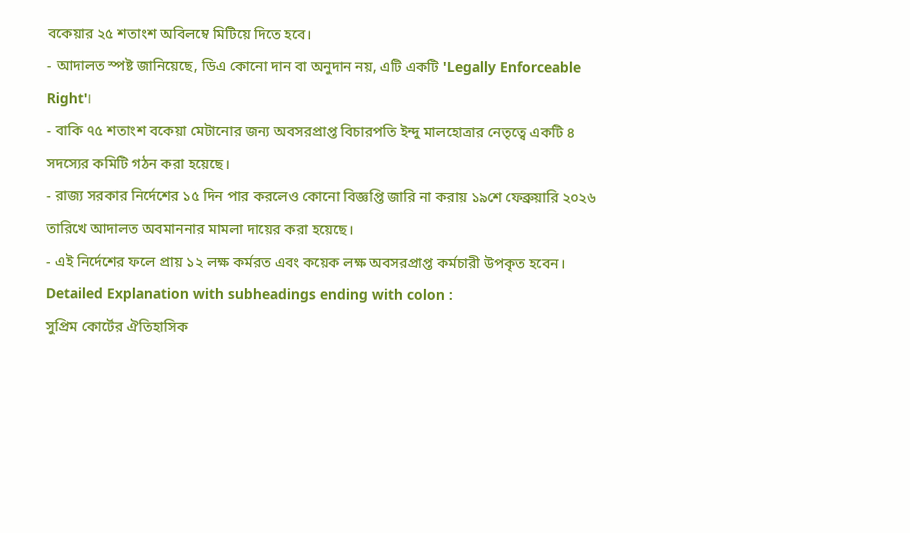বকেয়ার ২৫ শতাংশ অবিলম্বে মিটিয়ে দিতে হবে।
- আদালত স্পষ্ট জানিয়েছে, ডিএ কোনো দান বা অনুদান নয়, এটি একটি 'Legally Enforceable Right'।
- বাকি ৭৫ শতাংশ বকেয়া মেটানোর জন্য অবসরপ্রাপ্ত বিচারপতি ইন্দু মালহোত্রার নেতৃত্বে একটি ৪ সদস্যের কমিটি গঠন করা হয়েছে।
- রাজ্য সরকার নির্দেশের ১৫ দিন পার করলেও কোনো বিজ্ঞপ্তি জারি না করায় ১৯শে ফেব্রুয়ারি ২০২৬ তারিখে আদালত অবমাননার মামলা দায়ের করা হয়েছে।
- এই নির্দেশের ফলে প্রায় ১২ লক্ষ কর্মরত এবং কয়েক লক্ষ অবসরপ্রাপ্ত কর্মচারী উপকৃত হবেন।
Detailed Explanation with subheadings ending with colon :
সুপ্রিম কোর্টের ঐতিহাসিক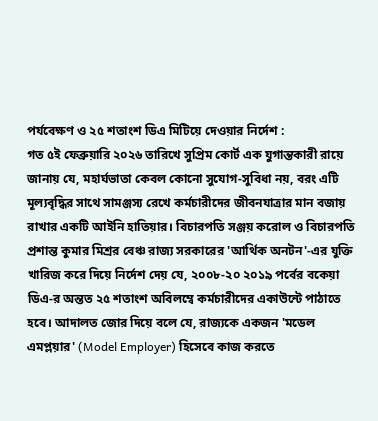পর্যবেক্ষণ ও ২৫ শতাংশ ডিএ মিটিয়ে দেওয়ার নির্দেশ :
গত ৫ই ফেব্রুয়ারি ২০২৬ তারিখে সুপ্রিম কোর্ট এক যুগান্তকারী রায়ে জানায় যে, মহার্ঘভাতা কেবল কোনো সুযোগ-সুবিধা নয়, বরং এটি মূল্যবৃদ্ধির সাথে সামঞ্জস্য রেখে কর্মচারীদের জীবনযাত্রার মান বজায় রাখার একটি আইনি হাতিয়ার। বিচারপতি সঞ্জয় করোল ও বিচারপতি প্রশান্ত কুমার মিশ্রর বেঞ্চ রাজ্য সরকারের 'আর্থিক অনটন'-এর যুক্তি খারিজ করে দিয়ে নির্দেশ দেয় যে, ২০০৮-২০ ২০১৯ পর্বের বকেয়া ডিএ-র অন্তত ২৫ শতাংশ অবিলম্বে কর্মচারীদের একাউন্টে পাঠাতে হবে। আদালত জোর দিয়ে বলে যে, রাজ্যকে একজন 'মডেল এমপ্লয়ার' (Model Employer) হিসেবে কাজ করতে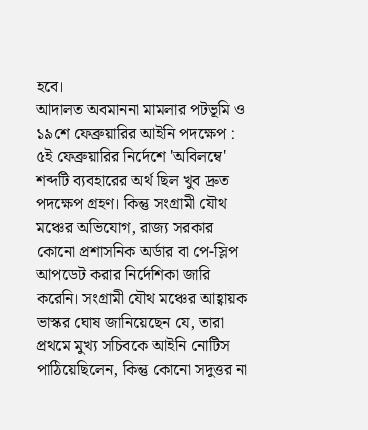হবে।
আদালত অবমাননা মামলার পটভূমি ও ১৯শে ফেব্রুয়ারির আইনি পদক্ষেপ :
৫ই ফেব্রুয়ারির নির্দেশে 'অবিলম্বে' শব্দটি ব্যবহারের অর্থ ছিল খুব দ্রুত পদক্ষেপ গ্রহণ। কিন্তু সংগ্রামী যৌথ মঞ্চের অভিযোগ, রাজ্য সরকার কোনো প্রশাসনিক অর্ডার বা পে-স্লিপ আপডেট করার নির্দেশিকা জারি করেনি। সংগ্রামী যৌথ মঞ্চের আহ্বায়ক ভাস্কর ঘোষ জানিয়েছেন যে, তারা প্রথমে মুখ্য সচিবকে আইনি নোটিস পাঠিয়েছিলেন, কিন্তু কোনো সদুত্তর না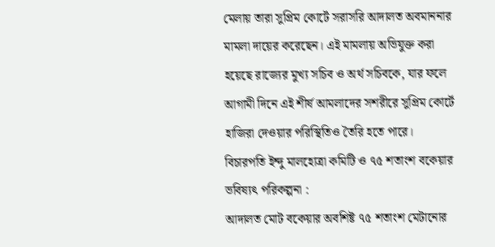মেলায় তারা সুপ্রিম কোর্টে সরাসরি আদালত অবমাননার মামলা দায়ের করেছেন। এই মামলায় অভিযুক্ত করা হয়েছে রাজ্যের মুখ্য সচিব ও অর্থ সচিবকে, যার ফলে আগামী দিনে এই শীর্ষ আমলাদের সশরীরে সুপ্রিম কোর্টে হাজিরা দেওয়ার পরিস্থিতিও তৈরি হতে পারে।
বিচারপতি ইন্দু মালহোত্রা কমিটি ও ৭৫ শতাংশ বকেয়ার ভবিষ্যৎ পরিকল্পনা :
আদালত মোট বকেয়ার অবশিষ্ট ৭৫ শতাংশ মেটানোর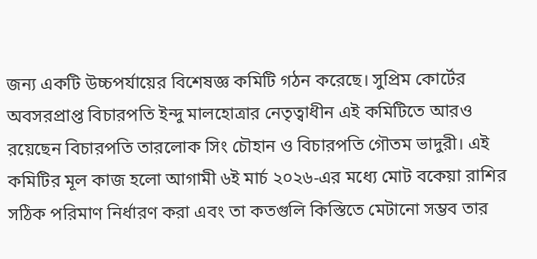জন্য একটি উচ্চপর্যায়ের বিশেষজ্ঞ কমিটি গঠন করেছে। সুপ্রিম কোর্টের অবসরপ্রাপ্ত বিচারপতি ইন্দু মালহোত্রার নেতৃত্বাধীন এই কমিটিতে আরও রয়েছেন বিচারপতি তারলোক সিং চৌহান ও বিচারপতি গৌতম ভাদুরী। এই কমিটির মূল কাজ হলো আগামী ৬ই মার্চ ২০২৬-এর মধ্যে মোট বকেয়া রাশির সঠিক পরিমাণ নির্ধারণ করা এবং তা কতগুলি কিস্তিতে মেটানো সম্ভব তার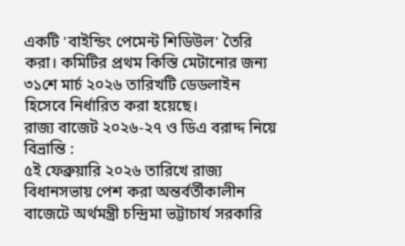একটি 'বাইন্ডিং পেমেন্ট শিডিউল' তৈরি করা। কমিটির প্রথম কিস্তি মেটানোর জন্য ৩১শে মার্চ ২০২৬ তারিখটি ডেডলাইন হিসেবে নির্ধারিত করা হয়েছে।
রাজ্য বাজেট ২০২৬-২৭ ও ডিএ বরাদ্দ নিয়ে বিভ্রান্তি :
৫ই ফেব্রুয়ারি ২০২৬ তারিখে রাজ্য বিধানসভায় পেশ করা অন্তর্বর্তীকালীন বাজেটে অর্থমন্ত্রী চন্দ্রিমা ভট্টাচার্য সরকারি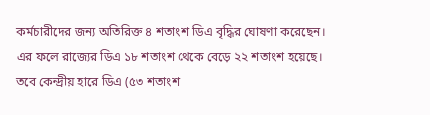কর্মচারীদের জন্য অতিরিক্ত ৪ শতাংশ ডিএ বৃদ্ধির ঘোষণা করেছেন। এর ফলে রাজ্যের ডিএ ১৮ শতাংশ থেকে বেড়ে ২২ শতাংশ হয়েছে। তবে কেন্দ্রীয় হারে ডিএ (৫৩ শতাংশ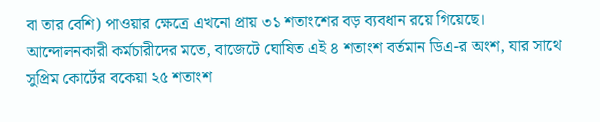বা তার বেশি) পাওয়ার ক্ষেত্রে এখনো প্রায় ৩১ শতাংশের বড় ব্যবধান রয়ে গিয়েছে। আন্দোলনকারী কর্মচারীদের মতে, বাজেটে ঘোষিত এই ৪ শতাংশ বর্তমান ডিএ-র অংশ, যার সাথে সুপ্রিম কোর্টের বকেয়া ২৫ শতাংশ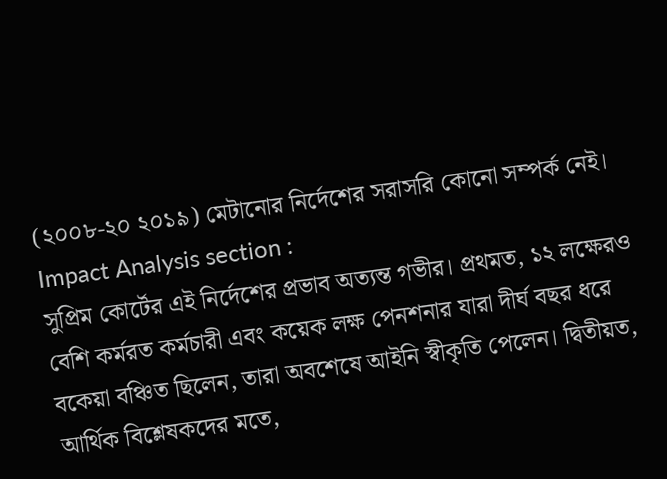(২০০৮-২০ ২০১৯) মেটানোর নির্দেশের সরাসরি কোনো সম্পর্ক নেই।
Impact Analysis section :
সুপ্রিম কোর্টের এই নির্দেশের প্রভাব অত্যন্ত গভীর। প্রথমত, ১২ লক্ষেরও বেশি কর্মরত কর্মচারী এবং কয়েক লক্ষ পেনশনার যারা দীর্ঘ বছর ধরে বকেয়া বঞ্চিত ছিলেন, তারা অবশেষে আইনি স্বীকৃতি পেলেন। দ্বিতীয়ত, আর্থিক বিশ্লেষকদের মতে,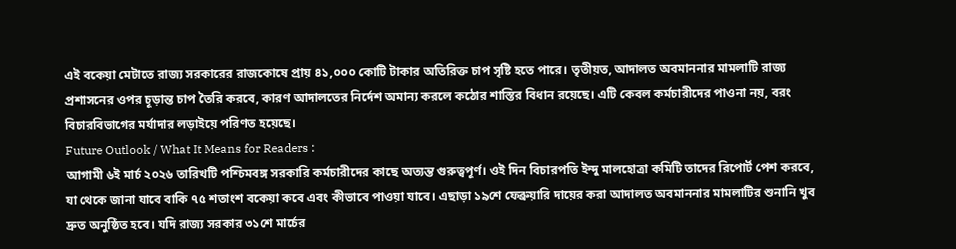এই বকেয়া মেটাতে রাজ্য সরকারের রাজকোষে প্রায় ৪১,০০০ কোটি টাকার অতিরিক্ত চাপ সৃষ্টি হতে পারে। তৃতীয়ত, আদালত অবমাননার মামলাটি রাজ্য প্রশাসনের ওপর চূড়ান্ত চাপ তৈরি করবে, কারণ আদালতের নির্দেশ অমান্য করলে কঠোর শাস্তির বিধান রয়েছে। এটি কেবল কর্মচারীদের পাওনা নয়, বরং বিচারবিভাগের মর্যাদার লড়াইয়ে পরিণত হয়েছে।
Future Outlook / What It Means for Readers :
আগামী ৬ই মার্চ ২০২৬ তারিখটি পশ্চিমবঙ্গ সরকারি কর্মচারীদের কাছে অত্যন্ত গুরুত্বপূর্ণ। ওই দিন বিচারপতি ইন্দু মালহোত্রা কমিটি তাদের রিপোর্ট পেশ করবে, যা থেকে জানা যাবে বাকি ৭৫ শতাংশ বকেয়া কবে এবং কীভাবে পাওয়া যাবে। এছাড়া ১৯শে ফেব্রুয়ারি দায়ের করা আদালত অবমাননার মামলাটির শুনানি খুব দ্রুত অনুষ্ঠিত হবে। যদি রাজ্য সরকার ৩১শে মার্চের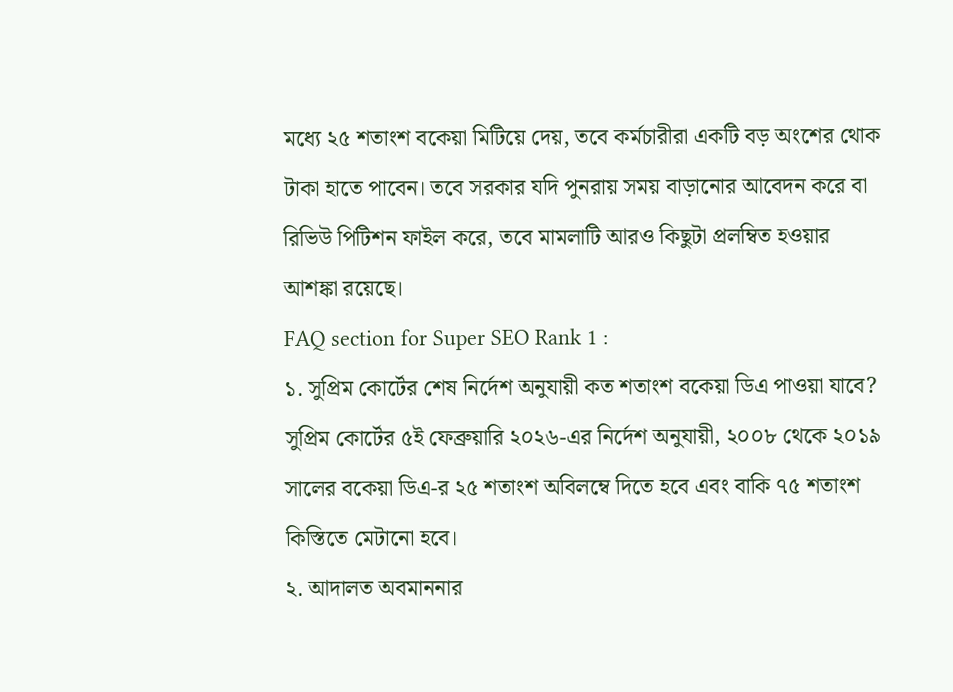মধ্যে ২৫ শতাংশ বকেয়া মিটিয়ে দেয়, তবে কর্মচারীরা একটি বড় অংশের থোক টাকা হাতে পাবেন। তবে সরকার যদি পুনরায় সময় বাড়ানোর আবেদন করে বা রিভিউ পিটিশন ফাইল করে, তবে মামলাটি আরও কিছুটা প্রলম্বিত হওয়ার আশঙ্কা রয়েছে।
FAQ section for Super SEO Rank 1 :
১. সুপ্রিম কোর্টের শেষ নির্দেশ অনুযায়ী কত শতাংশ বকেয়া ডিএ পাওয়া যাবে?
সুপ্রিম কোর্টের ৫ই ফেব্রুয়ারি ২০২৬-এর নির্দেশ অনুযায়ী, ২০০৮ থেকে ২০১৯ সালের বকেয়া ডিএ-র ২৫ শতাংশ অবিলম্বে দিতে হবে এবং বাকি ৭৫ শতাংশ কিস্তিতে মেটানো হবে।
২. আদালত অবমাননার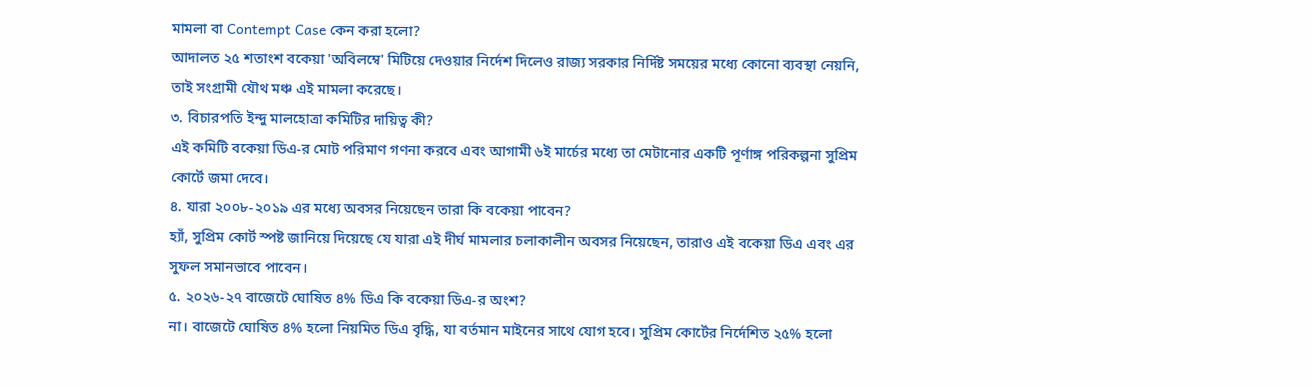মামলা বা Contempt Case কেন করা হলো?
আদালত ২৫ শতাংশ বকেয়া 'অবিলম্বে' মিটিয়ে দেওয়ার নির্দেশ দিলেও রাজ্য সরকার নির্দিষ্ট সময়ের মধ্যে কোনো ব্যবস্থা নেয়নি, তাই সংগ্রামী যৌথ মঞ্চ এই মামলা করেছে।
৩. বিচারপতি ইন্দু মালহোত্রা কমিটির দায়িত্ব কী?
এই কমিটি বকেয়া ডিএ-র মোট পরিমাণ গণনা করবে এবং আগামী ৬ই মার্চের মধ্যে তা মেটানোর একটি পূর্ণাঙ্গ পরিকল্পনা সুপ্রিম কোর্টে জমা দেবে।
৪. যারা ২০০৮-২০১৯ এর মধ্যে অবসর নিয়েছেন তারা কি বকেয়া পাবেন?
হ্যাঁ, সুপ্রিম কোর্ট স্পষ্ট জানিয়ে দিয়েছে যে যারা এই দীর্ঘ মামলার চলাকালীন অবসর নিয়েছেন, তারাও এই বকেয়া ডিএ এবং এর সুফল সমানভাবে পাবেন।
৫. ২০২৬-২৭ বাজেটে ঘোষিত ৪% ডিএ কি বকেয়া ডিএ-র অংশ?
না। বাজেটে ঘোষিত ৪% হলো নিয়মিত ডিএ বৃদ্ধি, যা বর্তমান মাইনের সাথে যোগ হবে। সুপ্রিম কোর্টের নির্দেশিত ২৫% হলো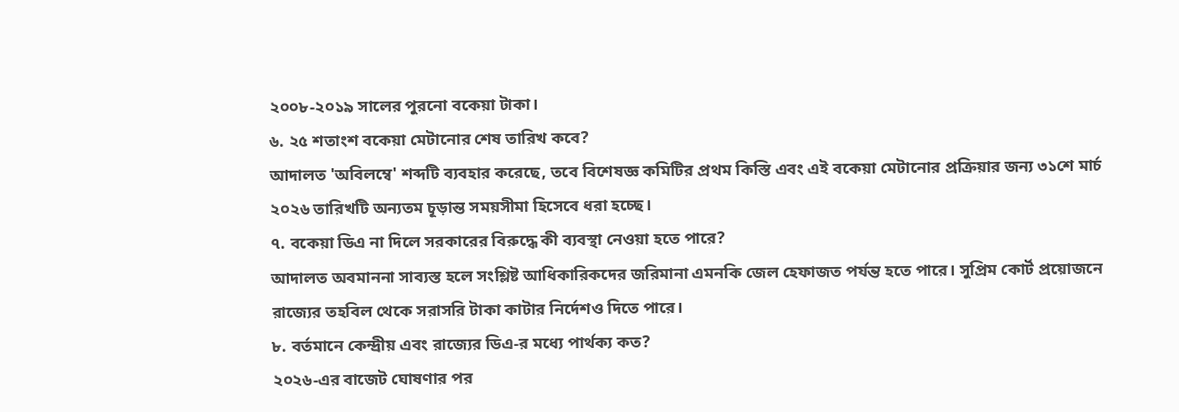২০০৮-২০১৯ সালের পুরনো বকেয়া টাকা।
৬. ২৫ শতাংশ বকেয়া মেটানোর শেষ তারিখ কবে?
আদালত 'অবিলম্বে' শব্দটি ব্যবহার করেছে, তবে বিশেষজ্ঞ কমিটির প্রথম কিস্তি এবং এই বকেয়া মেটানোর প্রক্রিয়ার জন্য ৩১শে মার্চ ২০২৬ তারিখটি অন্যতম চূড়ান্ত সময়সীমা হিসেবে ধরা হচ্ছে।
৭. বকেয়া ডিএ না দিলে সরকারের বিরুদ্ধে কী ব্যবস্থা নেওয়া হতে পারে?
আদালত অবমাননা সাব্যস্ত হলে সংশ্লিষ্ট আধিকারিকদের জরিমানা এমনকি জেল হেফাজত পর্যন্ত হতে পারে। সুপ্রিম কোর্ট প্রয়োজনে রাজ্যের তহবিল থেকে সরাসরি টাকা কাটার নির্দেশও দিতে পারে।
৮. বর্তমানে কেন্দ্রীয় এবং রাজ্যের ডিএ-র মধ্যে পার্থক্য কত?
২০২৬-এর বাজেট ঘোষণার পর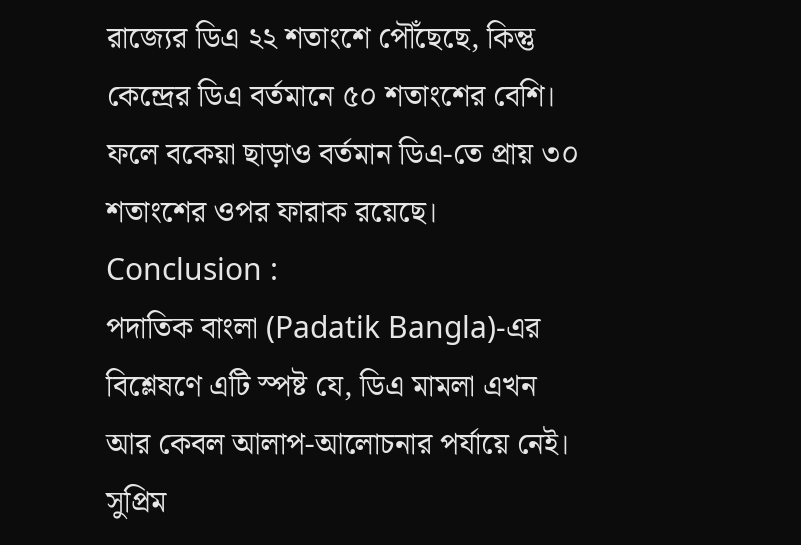রাজ্যের ডিএ ২২ শতাংশে পৌঁছেছে, কিন্তু কেন্দ্রের ডিএ বর্তমানে ৫০ শতাংশের বেশি। ফলে বকেয়া ছাড়াও বর্তমান ডিএ-তে প্রায় ৩০ শতাংশের ওপর ফারাক রয়েছে।
Conclusion :
পদাতিক বাংলা (Padatik Bangla)-এর বিশ্লেষণে এটি স্পষ্ট যে, ডিএ মামলা এখন আর কেবল আলাপ-আলোচনার পর্যায়ে নেই। সুপ্রিম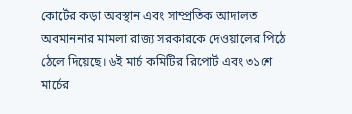কোর্টের কড়া অবস্থান এবং সাম্প্রতিক আদালত অবমাননার মামলা রাজ্য সরকারকে দেওয়ালের পিঠে ঠেলে দিয়েছে। ৬ই মার্চ কমিটির রিপোর্ট এবং ৩১শে মার্চের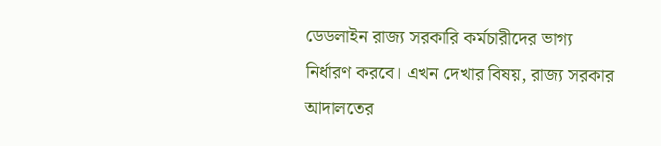ডেডলাইন রাজ্য সরকারি কর্মচারীদের ভাগ্য নির্ধারণ করবে। এখন দেখার বিষয়, রাজ্য সরকার আদালতের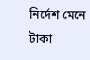নির্দেশ মেনে টাকা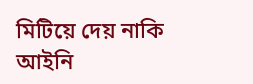মিটিয়ে দেয় নাকি আইনি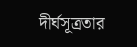দীর্ঘসূত্রতার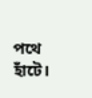পথে হাঁটে।